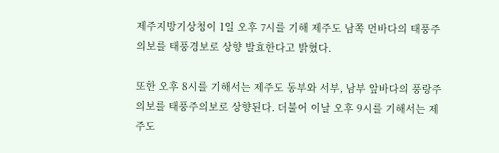제주지방기상청이 1일 오후 7시를 기해 제주도 남쪽 먼바다의 태풍주의보를 태풍경보로 상향 발효한다고 밝혔다.

또한 오후 8시를 기해서는 제주도 동부와 서부, 남부 앞바다의 풍랑주의보를 태풍주의보로 상향된다. 더불어 이날 오후 9시를 기해서는 제주도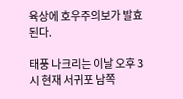육상에 호우주의보가 발효된다.

태풍 나크리는 이날 오후 3시 현재 서귀포 남쪽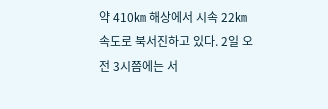약 410㎞ 해상에서 시속 22㎞ 속도로 북서진하고 있다. 2일 오전 3시쯤에는 서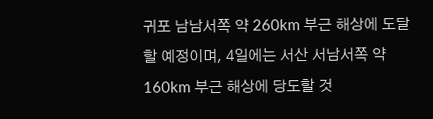귀포 남남서쪽 약 260km 부근 해상에 도달할 예정이며, 4일에는 서산 서남서쪽 약 160km 부근 해상에 당도할 것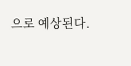으로 예상된다.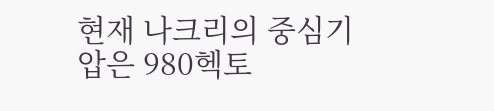현재 나크리의 중심기압은 980헥토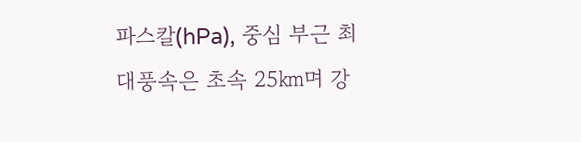파스칼(hPa), 중심 부근 최대풍속은 초속 25㎞며 강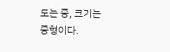도는 중, 크기는 중형이다.